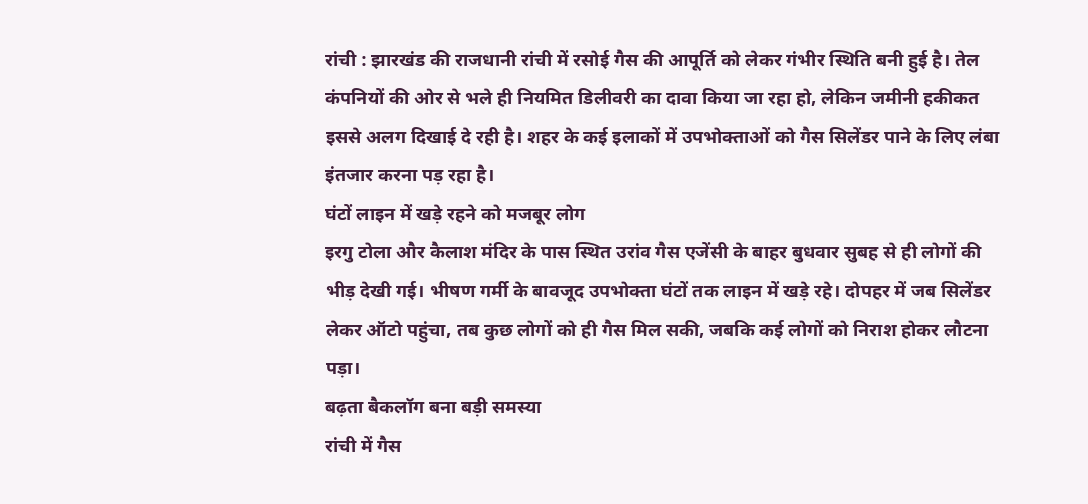रांची : झारखंड की राजधानी रांची में रसोई गैस की आपूर्ति को लेकर गंभीर स्थिति बनी हुई है। तेल कंपनियों की ओर से भले ही नियमित डिलीवरी का दावा किया जा रहा हो, लेकिन जमीनी हकीकत इससे अलग दिखाई दे रही है। शहर के कई इलाकों में उपभोक्ताओं को गैस सिलेंडर पाने के लिए लंबा इंतजार करना पड़ रहा है।
घंटों लाइन में खड़े रहने को मजबूर लोग
इरगु टोला और कैलाश मंदिर के पास स्थित उरांव गैस एजेंसी के बाहर बुधवार सुबह से ही लोगों की भीड़ देखी गई। भीषण गर्मी के बावजूद उपभोक्ता घंटों तक लाइन में खड़े रहे। दोपहर में जब सिलेंडर लेकर ऑटो पहुंचा, तब कुछ लोगों को ही गैस मिल सकी, जबकि कई लोगों को निराश होकर लौटना पड़ा।
बढ़ता बैकलॉग बना बड़ी समस्या
रांची में गैस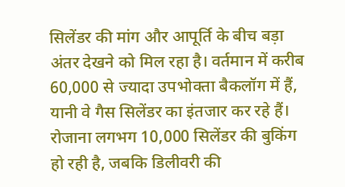सिलेंडर की मांग और आपूर्ति के बीच बड़ा अंतर देखने को मिल रहा है। वर्तमान में करीब 60,000 से ज्यादा उपभोक्ता बैकलॉग में हैं, यानी वे गैस सिलेंडर का इंतजार कर रहे हैं। रोजाना लगभग 10,000 सिलेंडर की बुकिंग हो रही है, जबकि डिलीवरी की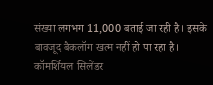संख्या लगभग 11,000 बताई जा रही है। इसके बावजूद बैकलॉग खत्म नहीं हो पा रहा है।
कॉमर्शियल सिलेंडर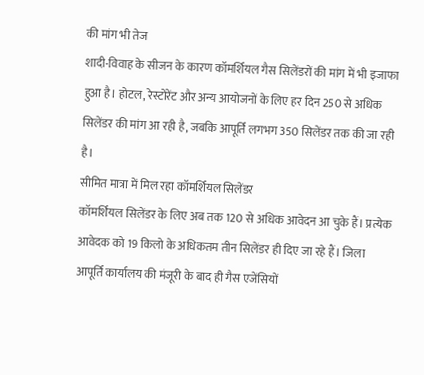की मांग भी तेज
शादी-विवाह के सीजन के कारण कॉमर्शियल गैस सिलेंडरों की मांग में भी इजाफा हुआ है। होटल, रेस्टोरेंट और अन्य आयोजनों के लिए हर दिन 250 से अधिक सिलेंडर की मांग आ रही है, जबकि आपूर्ति लगभग 350 सिलेंडर तक की जा रही है।
सीमित मात्रा में मिल रहा कॉमर्शियल सिलेंडर
कॉमर्शियल सिलेंडर के लिए अब तक 120 से अधिक आवेदन आ चुके हैं। प्रत्येक आवेदक को 19 किलो के अधिकतम तीन सिलेंडर ही दिए जा रहे हैं। जिला आपूर्ति कार्यालय की मंजूरी के बाद ही गैस एजेंसियों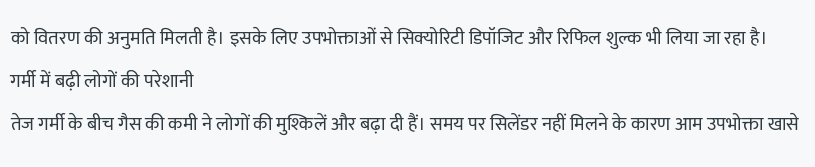को वितरण की अनुमति मिलती है। इसके लिए उपभोक्ताओं से सिक्योरिटी डिपॉजिट और रिफिल शुल्क भी लिया जा रहा है।
गर्मी में बढ़ी लोगों की परेशानी
तेज गर्मी के बीच गैस की कमी ने लोगों की मुश्किलें और बढ़ा दी हैं। समय पर सिलेंडर नहीं मिलने के कारण आम उपभोक्ता खासे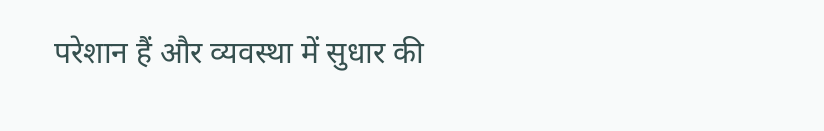परेशान हैं और व्यवस्था में सुधार की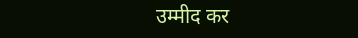उम्मीद कर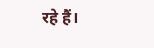रहे हैं।